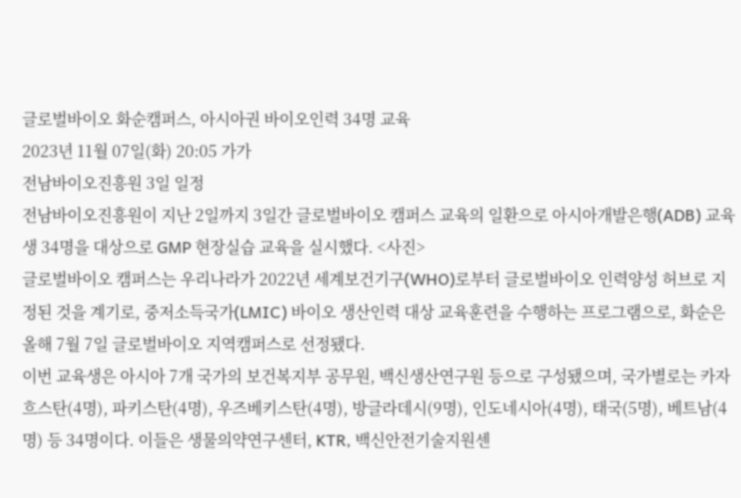글로벌바이오 화순캠퍼스, 아시아권 바이오인력 34명 교육
2023년 11월 07일(화) 20:05 가가
전남바이오진흥원 3일 일정
전남바이오진흥원이 지난 2일까지 3일간 글로벌바이오 캠퍼스 교육의 일환으로 아시아개발은행(ADB) 교육생 34명을 대상으로 GMP 현장실습 교육을 실시했다. <사진>
글로벌바이오 캠퍼스는 우리나라가 2022년 세계보건기구(WHO)로부터 글로벌바이오 인력양성 허브로 지정된 것을 계기로, 중저소득국가(LMIC) 바이오 생산인력 대상 교육훈련을 수행하는 프로그램으로, 화순은 올해 7월 7일 글로벌바이오 지역캠퍼스로 선정됐다.
이번 교육생은 아시아 7개 국가의 보건복지부 공무원, 백신생산연구원 등으로 구성됐으며, 국가별로는 카자흐스탄(4명), 파키스탄(4명), 우즈베키스탄(4명), 방글라데시(9명), 인도네시아(4명), 태국(5명), 베트남(4명) 등 34명이다. 이들은 생물의약연구센터, KTR, 백신안전기술지원센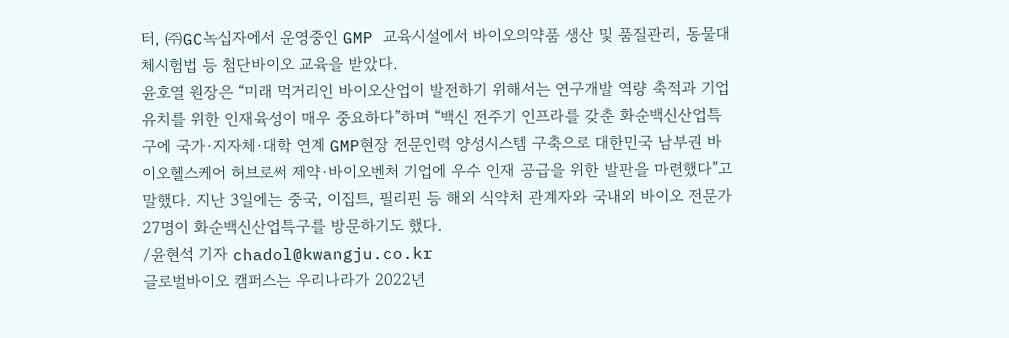터, ㈜GC녹십자에서 운영중인 GMP 교육시설에서 바이오의약품 생산 및 품질관리, 동물대체시험법 등 첨단바이오 교육을 받았다.
윤호열 원장은 “미래 먹거리인 바이오산업이 발전하기 위해서는 연구개발 역량 축적과 기업유치를 위한 인재육성이 매우 중요하다”하며 “백신 전주기 인프라를 갖춘 화순백신산업특구에 국가·지자체·대학 연계 GMP현장 전문인력 양성시스템 구축으로 대한민국 남부권 바이오헬스케어 허브로써 제약·바이오벤처 기업에 우수 인재 공급을 위한 발판을 마련했다”고 말했다. 지난 3일에는 중국, 이집트, 필리핀 등 해외 식약처 관계자와 국내외 바이오 전문가 27명이 화순백신산업특구를 방문하기도 했다.
/윤현석 기자 chadol@kwangju.co.kr
글로벌바이오 캠퍼스는 우리나라가 2022년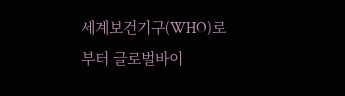세계보건기구(WHO)로부터 글로벌바이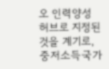오 인력양성 허브로 지정된 것을 계기로, 중저소득국가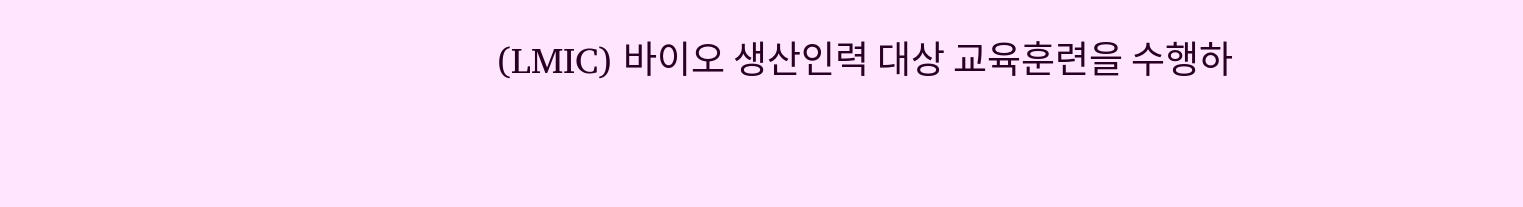(LMIC) 바이오 생산인력 대상 교육훈련을 수행하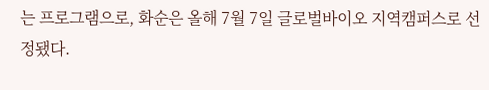는 프로그램으로, 화순은 올해 7월 7일 글로벌바이오 지역캠퍼스로 선정됐다.